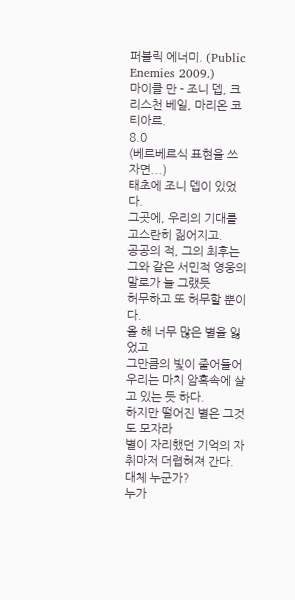퍼블릭 에너미. (Public Enemies 2009.)
마이클 만 - 조니 뎁, 크리스천 베일, 마리온 코티아르.
8.0
(베르베르식 표현을 쓰자면...)
태초에 조니 뎁이 있었다.
그곳에, 우리의 기대를 고스란히 짊어지고.
공공의 적, 그의 최후는
그와 같은 서민적 영웅의 말로가 늘 그랬듯
허무하고 또 허무할 뿐이다.
올 해 너무 많은 별을 잃었고
그만큼의 빛이 줄어들어
우리는 마치 암흑속에 살고 있는 듯 하다.
하지만 떨어진 별은 그것도 모자라
별이 자리했던 기억의 자취마저 더렵혀져 간다.
대체 누군가?
누가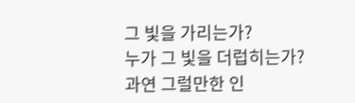그 빛을 가리는가?
누가 그 빛을 더럽히는가?
과연 그럴만한 인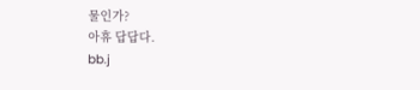물인가?
아휴 답답다.
bb.j